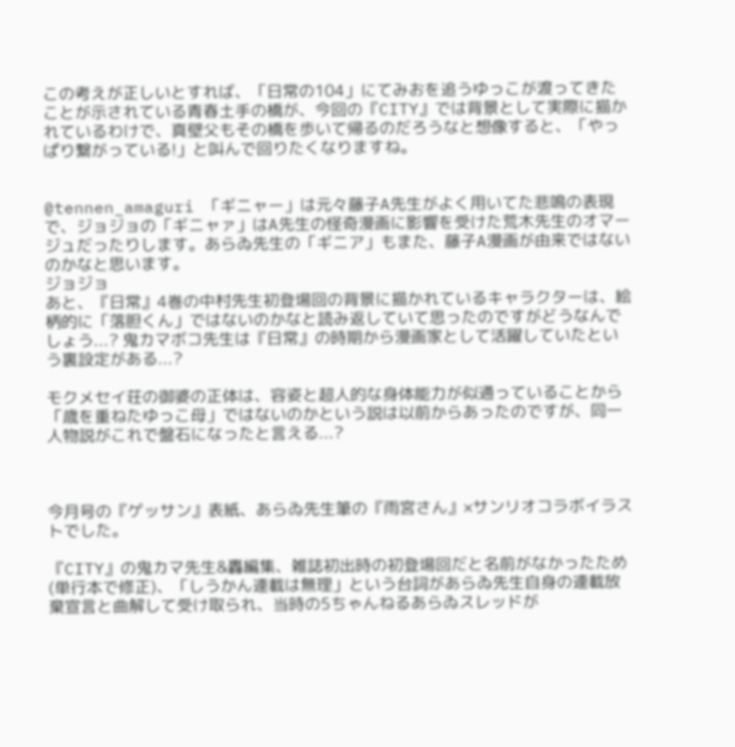この考えが正しいとすれば、「日常の104」にてみおを追うゆっこが渡ってきたことが示されている青春土手の橋が、今回の『CITY』では背景として実際に描かれているわけで、真壁父もその橋を歩いて帰るのだろうなと想像すると、「やっぱり繋がっている!」と叫んで回りたくなりますね。


@tennen_amaguri 「ギニャー」は元々藤子A先生がよく用いてた悲鳴の表現で、ジョジョの「ギニャァ」はA先生の怪奇漫画に影響を受けた荒木先生のオマージュだったりします。あらゐ先生の「ギニア」もまた、藤子A漫画が由来ではないのかなと思います。
ジョジョ
あと、『日常』4巻の中村先生初登場回の背景に描かれているキャラクターは、絵柄的に「落胆くん」ではないのかなと読み返していて思ったのですがどうなんでしょう...? 鬼カマボコ先生は『日常』の時期から漫画家として活躍していたという裏設定がある...?

モクメセイ荘の御婆の正体は、容姿と超人的な身体能力が似通っていることから「歳を重ねたゆっこ母」ではないのかという説は以前からあったのですが、同一人物説がこれで盤石になったと言える...?



今月号の『ゲッサン』表紙、あらゐ先生筆の『雨宮さん』×サンリオコラボイラストでした。

『CITY』の鬼カマ先生&轟編集、雑誌初出時の初登場回だと名前がなかったため(単行本で修正)、「しうかん連載は無理」という台詞があらゐ先生自身の連載放棄宣言と曲解して受け取られ、当時の5ちゃんねるあらゐスレッドが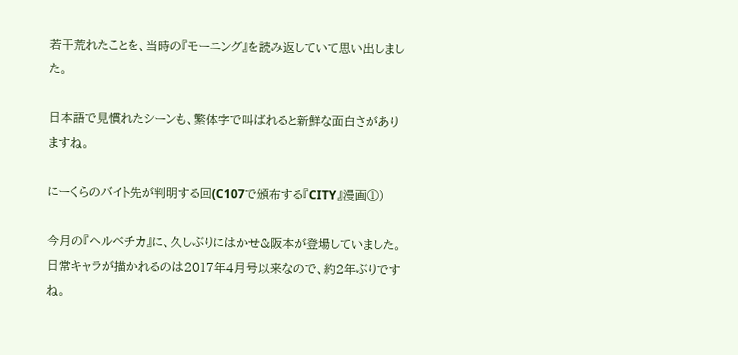若干荒れたことを、当時の『モーニング』を読み返していて思い出しました。

日本語で見慣れたシーンも、繁体字で叫ばれると新鮮な面白さがありますね。

にーくらのバイト先が判明する回(C107で頒布する『CITY』漫画①)

今月の『ヘルベチカ』に、久しぶりにはかせ&阪本が登場していました。日常キャラが描かれるのは2017年4月号以来なので、約2年ぶりですね。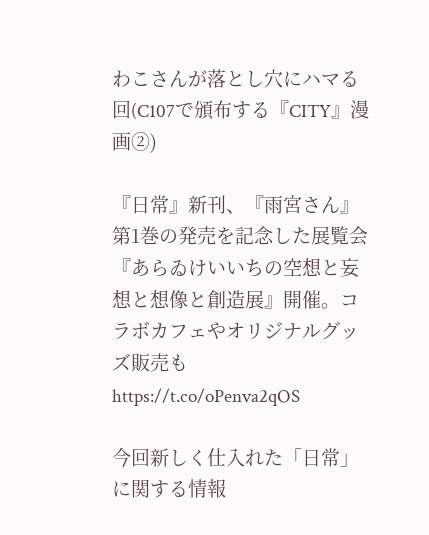わこさんが落とし穴にハマる回(C107で頒布する『CITY』漫画②)

『日常』新刊、『雨宮さん』第1巻の発売を記念した展覧会『あらゐけいいちの空想と妄想と想像と創造展』開催。コラボカフェやオリジナルグッズ販売も https://t.co/oPenva2qOS

今回新しく仕入れた「日常」に関する情報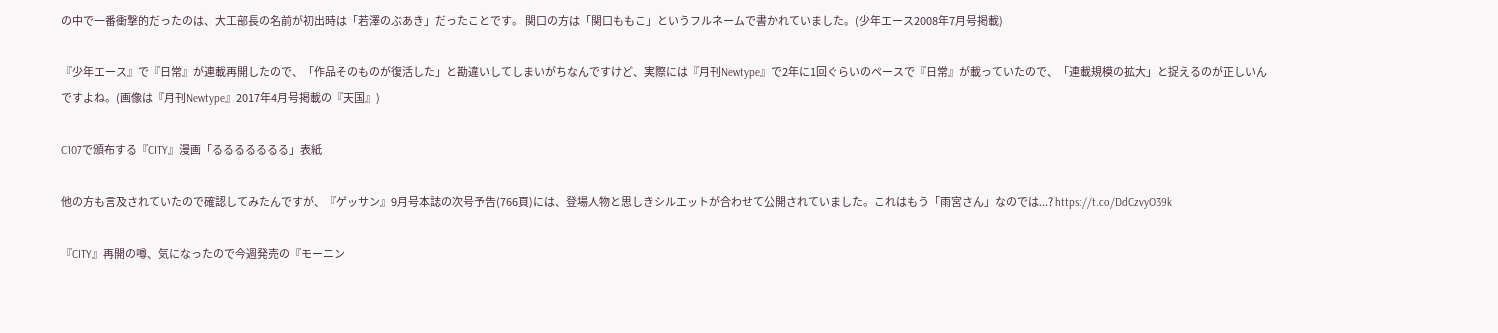の中で一番衝撃的だったのは、大工部長の名前が初出時は「若澤のぶあき」だったことです。 関口の方は「関口ももこ」というフルネームで書かれていました。(少年エース2008年7月号掲載)

『少年エース』で『日常』が連載再開したので、「作品そのものが復活した」と勘違いしてしまいがちなんですけど、実際には『月刊Newtype』で2年に1回ぐらいのペースで『日常』が載っていたので、「連載規模の拡大」と捉えるのが正しいんですよね。(画像は『月刊Newtype』2017年4月号掲載の『天国』)

C107で頒布する『CITY』漫画「るるるるるるる」表紙

他の方も言及されていたので確認してみたんですが、『ゲッサン』9月号本誌の次号予告(766頁)には、登場人物と思しきシルエットが合わせて公開されていました。これはもう「雨宮さん」なのでは...? https://t.co/DdCzvyO39k

『CITY』再開の噂、気になったので今週発売の『モーニン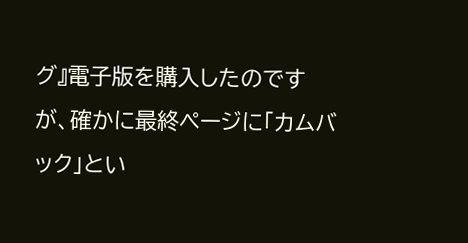グ』電子版を購入したのですが、確かに最終ページに「カムバック」とい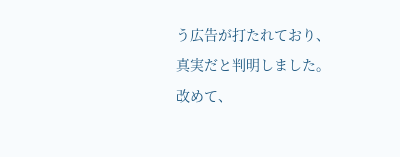う広告が打たれており、真実だと判明しました。改めて、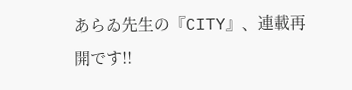あらゐ先生の『CITY』、連載再開です!!